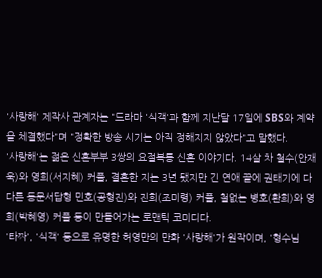'사랑해' 제작사 관계자는 "드라마 '식객'과 함께 지난달 17일에 SBS와 계약을 체결했다"며 "정확한 방송 시기는 아직 정해지지 않았다"고 말했다.
'사랑해'는 젊은 신혼부부 3쌍의 요절복통 신혼 이야기다. 14살 차 철수(안재욱)와 영희(서지혜) 커플, 결혼한 지는 3년 됐지만 긴 연애 끝에 권태기에 다다른 동문서답형 민호(공형진)와 진희(조미령) 커플, 철없는 병호(환희)와 영희(박혜영) 커플 등이 만들어가는 로맨틱 코미디다.
'타짜', '식객' 등으로 유명한 허영만의 만화 '사랑해'가 원작이며, '형수님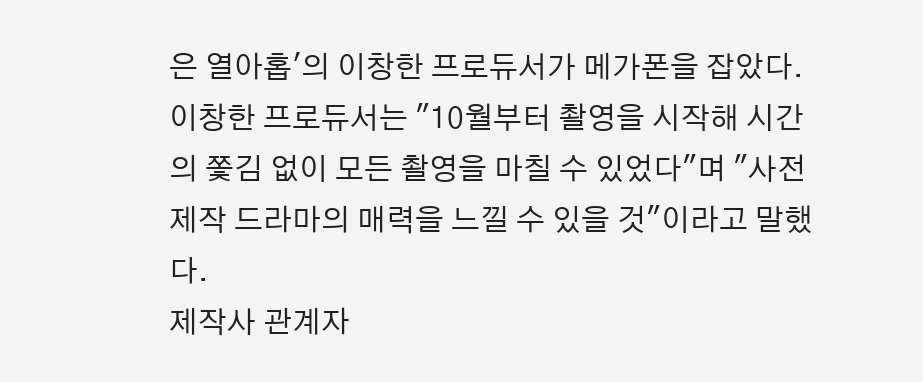은 열아홉'의 이창한 프로듀서가 메가폰을 잡았다.
이창한 프로듀서는 "10월부터 촬영을 시작해 시간의 쫓김 없이 모든 촬영을 마칠 수 있었다"며 "사전제작 드라마의 매력을 느낄 수 있을 것"이라고 말했다.
제작사 관계자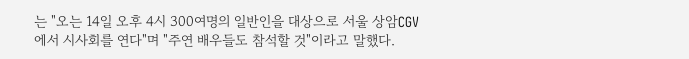는 "오는 14일 오후 4시 300여명의 일반인을 대상으로 서울 상암CGV에서 시사회를 연다"며 "주연 배우들도 참석할 것"이라고 말했다.